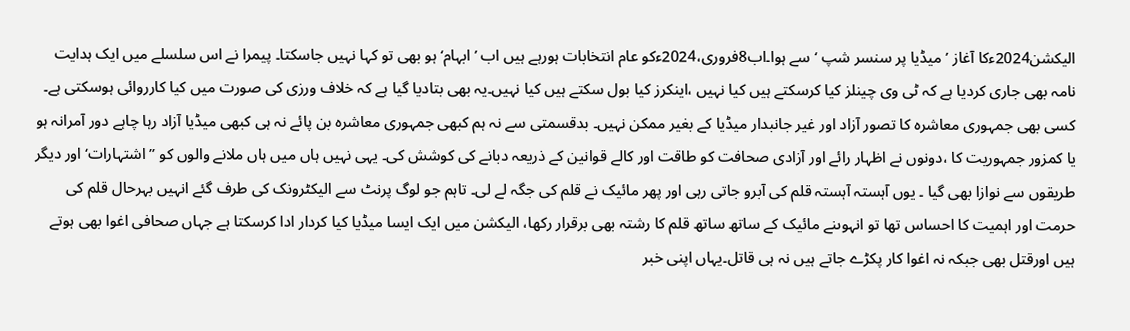الیکشن2024ءکا آغاز ’ میڈیا پر سنسر شپ ‘ سے ہوا۔اب8فروری،2024ءکو عام انتخابات ہورہے ہیں اب ’ ابہام‘ ہو بھی تو کہا نہیں جاسکتا۔ پیمرا نے اس سلسلے میں ایک ہدایت نامہ بھی جاری کردیا ہے کہ ٹی وی چینلز کیا کرسکتے ہیں کیا نہیں ،اینکرز کیا بول سکتے ہیں کیا نہیں۔یہ بھی بتادیا گیا ہے کہ خلاف ورزی کی صورت میں کیا کارروائی ہوسکتی ہے۔
کسی بھی جمہوری معاشرہ کا تصور آزاد اور غیر جانبدار میڈیا کے بغیر ممکن نہیں۔ بدقسمتی سے نہ ہم کبھی جمہوری معاشرہ بن پائے نہ ہی کبھی میڈیا آزاد رہا چاہے دور آمرانہ ہو یا کمزور جمہوریت کا ،دونوں نے اظہار رائے اور آزادی صحافت کو طاقت اور کالے قوانین کے ذریعہ دبانے کی کوشش کی۔ یہی نہیں ہاں میں ہاں ملانے والوں کو ’’ اشتہارات‘ اور دیگر طریقوں سے نوازا بھی گیا ۔ یوں آہستہ آہستہ قلم کی آبرو جاتی رہی اور پھر مائیک نے قلم کی جگہ لے لی۔ تاہم جو لوگ پرنٹ سے الیکٹرونک کی طرف گئے انہیں بہرحال قلم کی حرمت اور اہمیت کا احساس تھا تو انہوںنے مائیک کے ساتھ ساتھ قلم کا رشتہ بھی برقرار رکھا، الیکشن میں ایک ایسا میڈیا کیا کردار ادا کرسکتا ہے جہاں صحافی اغوا بھی ہوتے ہیں اورقتل بھی جبکہ نہ اغوا کار پکڑے جاتے ہیں نہ ہی قاتل۔یہاں اپنی خبر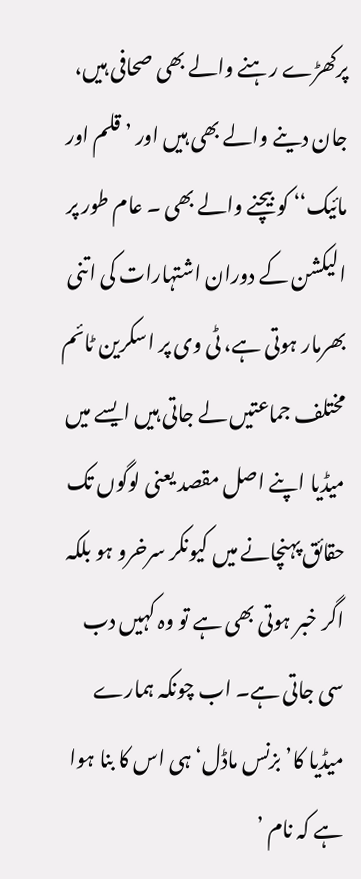پرکھڑے رہنے والے بھی صحافی ہیں، جان دینے والے بھی ہیں اور ’ قلم اور مائیک‘‘ کو بیچنے والے بھی ۔ عام طور پر الیکشن کے دوران اشتہارات کی اتنی بھرمار ہوتی ہے، ٹی وی پر اسکرین ٹائم مختلف جماعتیں لے جاتی ہیں ایسے میں میڈیا اپنے اصل مقصد یعنی لوگوں تک حقائق پہنچانے میں کیونکر سرخرو ہو بلکہ اگر خبر ہوتی بھی ہے تو وہ کہیں دب سی جاتی ہے۔ اب چونکہ ہمارے میڈیا کا’ بزنس ماڈل‘ہی اس کا بنا ہوا ہے کہ نام ’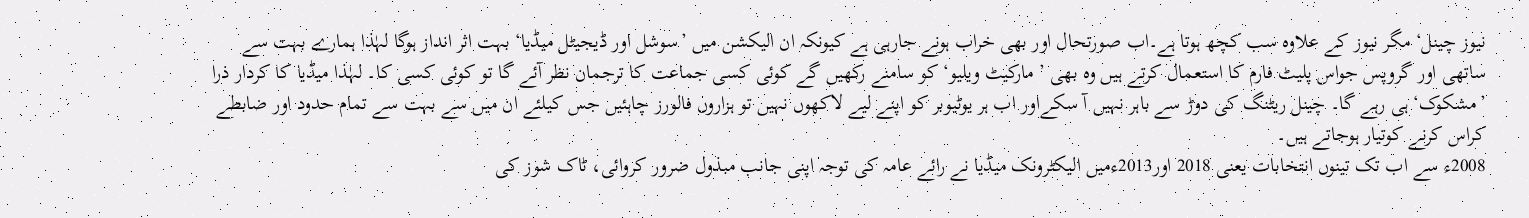نیوز چینل‘ مگر نیوز کے علاوہ سب کچھ ہوتا ہے۔اب صورتحال اور بھی خراب ہونے جارہی ہے کیونکہ ان الیکشن میں ’سوشل اور ڈیجیٹل میڈیا‘ بہت اثر انداز ہوگا لہٰذا ہمارے بہت سے ساتھی اور گروپس جواس پلیٹ فارم کا استعمال کرتے ہیں وہ بھی ’ مارکیٹ ویلیو‘ کو سامنے رکھیں گے کوئی کسی جماعت کا ترجمان نظر آئے گا تو کوئی کسی کا۔ لہٰذا میڈیا کا کردار ذرا ’مشکوک‘ ہی رہے گا۔ چینل ریٹنگ کی دوڑ سے باہر نہیں آ سکےاور اب ہر یوٹیوبر کو اپنے لیے لاکھوں نہیں تو ہزاروں فالورز چاہئیں جس کیلئے ان میں سے بہت سے تمام حدود اور ضابطے کراس کرنے کوتیار ہوجاتے ہیں۔
2008ء سے اب تک تینوں انتخابات یعنی 2018 اور2013ءمیں الیکٹرونک میڈیا نے رائے عامہ کی توجہ اپنی جانب مبذول ضرور کروائی، ٹاک شوز کی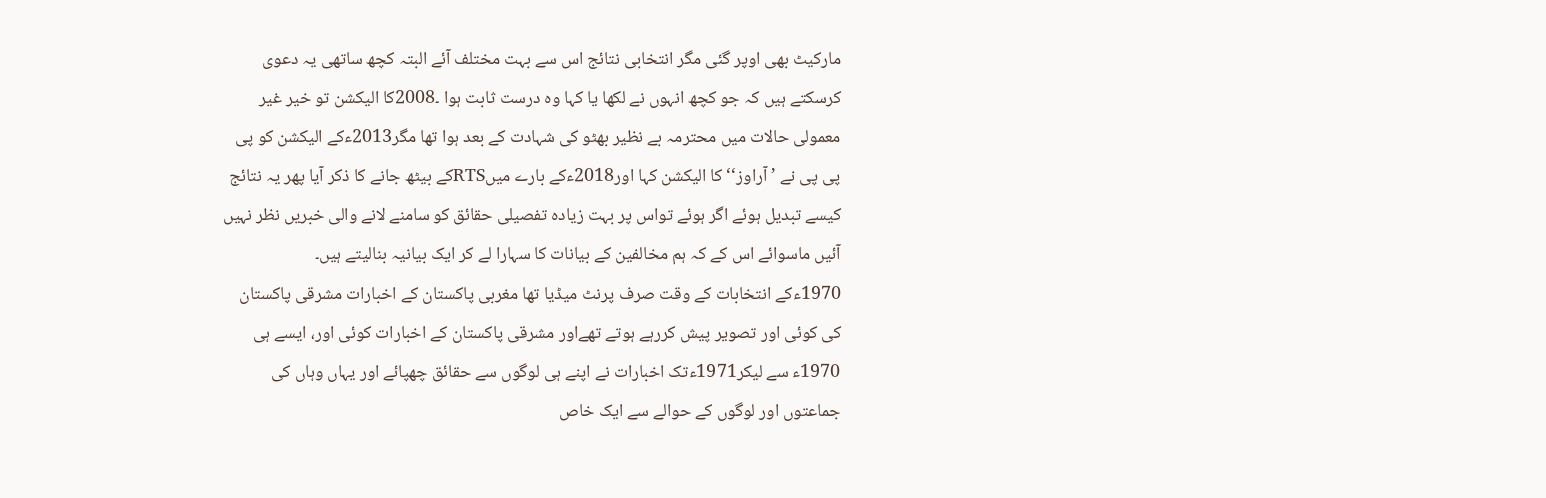مارکیٹ بھی اوپر گئی مگر انتخابی نتائج اس سے بہت مختلف آئے البتہ کچھ ساتھی یہ دعوی کرسکتے ہیں کہ جو کچھ انہوں نے لکھا یا کہا وہ درست ثابت ہوا ۔2008کا الیکشن تو خیر غیر معمولی حالات میں محترمہ بے نظیر بھٹو کی شہادت کے بعد ہوا تھا مگر2013ءکے الیکشن کو پی پی پی نے ’ آراوز‘‘ کا الیکشن کہا اور2018ءکے بارے میںRTSکے بیٹھ جانے کا ذکر آیا پھر یہ نتائج کیسے تبدیل ہوئے اگر ہوئے تواس پر بہت زیادہ تفصیلی حقائق کو سامنے لانے والی خبریں نظر نہیں آئیں ماسوائے اس کے کہ ہم مخالفین کے بیانات کا سہارا لے کر ایک بیانیہ بنالیتے ہیں۔
1970ءکے انتخابات کے وقت صرف پرنٹ میڈیا تھا مغربی پاکستان کے اخبارات مشرقی پاکستان کی کوئی اور تصویر پیش کررہے ہوتے تھےاور مشرقی پاکستان کے اخبارات کوئی اور، ایسے ہی 1970ء سے لیکر1971ءتک اخبارات نے اپنے ہی لوگوں سے حقائق چھپائے اور یہاں وہاں کی جماعتوں اور لوگوں کے حوالے سے ایک خاص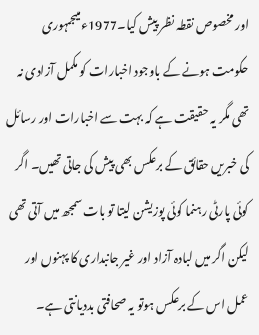اور مخصوص نقطہ نظر پیش کیا۔1977ءمیںجمہوری حکومت ہونے کے باوجود اخبارات کو مکمل آزادی نہ تھی مگر یہ حقیقت ہے کہ بہت سے اخبارات اور رسائل کی خبریں حقائق کے برعکس بھی پیش کی جاتی تھیں۔ اگر کوئی پارٹی رہنما کوئی پوزیشن لیتا تو بات سمجھ میں آتی تھی لیکن اگر میں لبادہ آزاد اور غیر جانبداری کا پہنوں اور عمل اس کے برعکس ہوتو یہ صحافتی بددیانتی ہے۔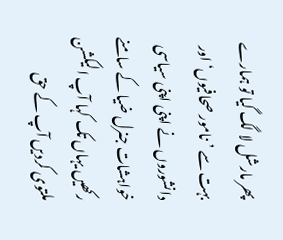پھر مارشل لا لگ گیا تو ہمارے بہت سے ’ نامور صحافیوں‘ اور دانشوروں نے اپنی اپنی سیاسی خواہشات جنرل ضیا کے سامنے رکھیں یہاں تک کہا آپ الیکشن ملتوی کردیں آپ کے حق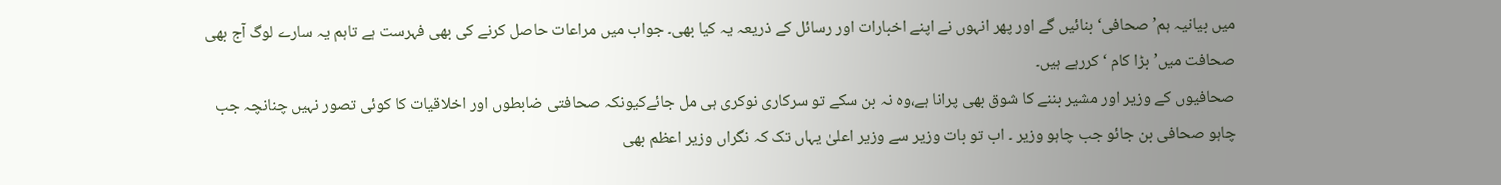میں بیانیہ ہم’ صحافی‘ بنائیں گے اور پھر انہوں نے اپنے اخبارات اور رسائل کے ذریعہ یہ کیا بھی۔ جواب میں مراعات حاصل کرنے کی بھی فہرست ہے تاہم یہ سارے لوگ آج بھی صحافت میں’ بڑا کام ‘ کررہے ہیں۔
صحافیوں کے وزیر اور مشیر بننے کا شوق بھی پرانا ہے،وہ نہ بن سکے تو سرکاری نوکری ہی مل جائےکیونکہ صحافتی ضابطوں اور اخلاقیات کا کوئی تصور نہیں چنانچہ جب چاہو صحافی بن جائو جب چاہو وزیر ۔ اب تو بات وزیر سے وزیر اعلیٰ یہاں تک کہ نگراں وزیر اعظم بھی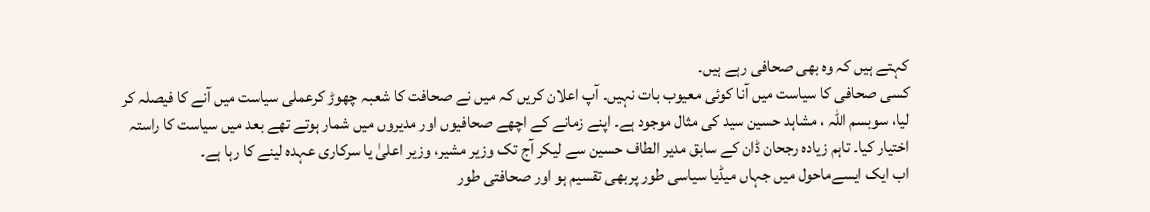کہتے ہیں کہ وہ بھی صحافی رہے ہیں۔
کسی صحافی کا سیاست میں آنا کوئی معیوب بات نہیں۔ آپ اعلان کریں کہ میں نے صحافت کا شعبہ چھوڑ کرعملی سیاست میں آنے کا فیصلہ کر لیا، سوبسم اللہ ، مشاہد حسین سید کی مثال موجود ہے۔ اپنے زمانے کے اچھے صحافیوں اور مدیروں میں شمار ہوتے تھے بعد میں سیاست کا راستہ اختیار کیا۔ تاہم زیادہ رجحان ڈان کے سابق مدیر الطاف حسین سے لیکر آج تک وزیر مشیر، وزیر اعلیٰ یا سرکاری عہدہ لینے کا رہا ہے۔
اب ایک ایسےماحول میں جہاں میڈیا سیاسی طور پربھی تقسیم ہو اور صحافتی طور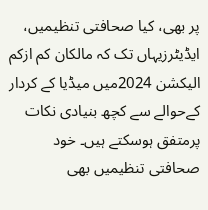پر بھی، کیا صحافتی تنظیمیں، ایڈیٹرزیہاں تک کہ مالکان کم ازکم الیکشن 2024میں میڈیا کے کردار کےحوالے سے کچھ بنیادی نکات پرمتفق ہوسکتے ہیں۔ خود صحافتی تنظیمیں بھی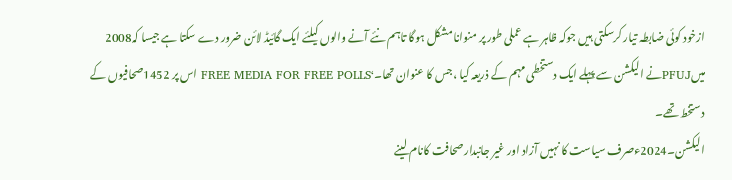ازخود کوئی ضابطہ تیار کرسکتی ہیں جوکہ ظاہر ہے عملی طور پر منوانا مشکل ہوگا تاہم نئے آنے والوں کیلئے ایک گائیڈ لائن ضرور دے سکتا ہے جیسا کہ2008 میںPFUJنے الیکشن سے پہلے ایک دستخطی مہم کے ذریعہ کیا ،جس کا عنوان تھا۔‘FREE MEDIA FOR FREE POLLS اس پر 1452صحافیوں کے دستخط تھے۔
الیکشن۔2024ءصرف سیاست کا نہیں آزاد اور غیر جانبدارصحافت کانام لینے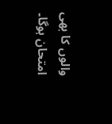والوں کا بھی امتحان ہوگا۔